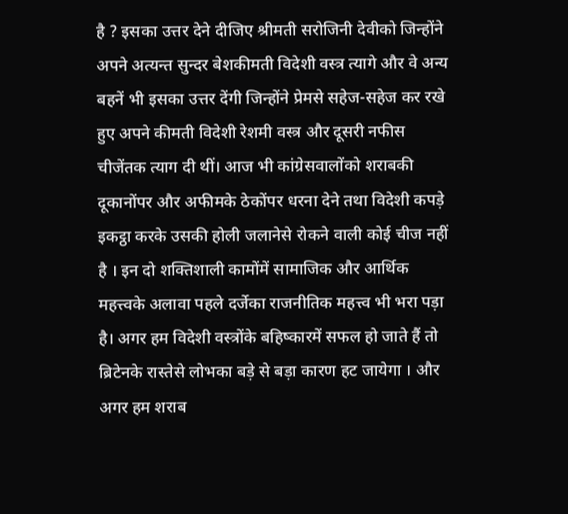है ? इसका उत्तर देने दीजिए श्रीमती सरोजिनी देवीको जिन्होंने अपने अत्यन्त सुन्दर बेशकीमती विदेशी वस्त्र त्यागे और वे अन्य बहनें भी इसका उत्तर देंगी जिन्होंने प्रेमसे सहेज-सहेज कर रखे हुए अपने कीमती विदेशी रेशमी वस्त्र और दूसरी नफीस चीजेंतक त्याग दी थीं। आज भी कांग्रेसवालोंको शराबकी दूकानोंपर और अफीमके ठेकोंपर धरना देने तथा विदेशी कपड़े इकट्ठा करके उसकी होली जलानेसे रोकने वाली कोई चीज नहीं है । इन दो शक्तिशाली कामोंमें सामाजिक और आर्थिक महत्त्वके अलावा पहले दर्जेका राजनीतिक महत्त्व भी भरा पड़ा है। अगर हम विदेशी वस्त्रोंके बहिष्कारमें सफल हो जाते हैं तो ब्रिटेनके रास्तेसे लोभका बड़े से बड़ा कारण हट जायेगा । और अगर हम शराब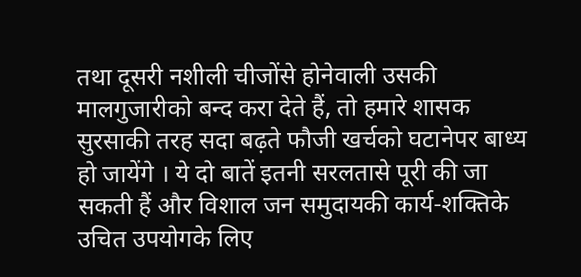तथा दूसरी नशीली चीजोंसे होनेवाली उसकी मालगुजारीको बन्द करा देते हैं, तो हमारे शासक सुरसाकी तरह सदा बढ़ते फौजी खर्चको घटानेपर बाध्य हो जायेंगे । ये दो बातें इतनी सरलतासे पूरी की जा सकती हैं और विशाल जन समुदायकी कार्य-शक्तिके उचित उपयोगके लिए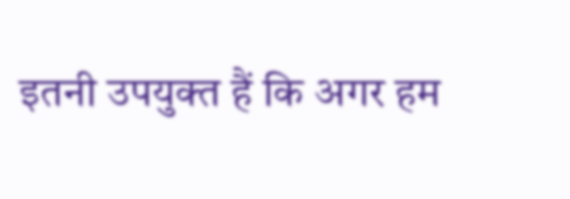इतनी उपयुक्त हैं कि अगर हम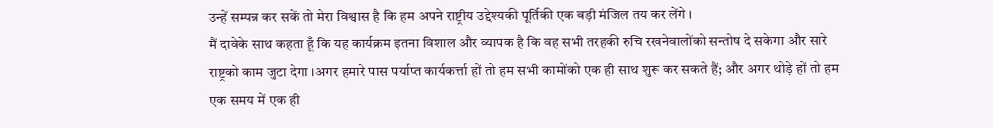उन्हें सम्पन्न कर सकें तो मेरा विश्वास है कि हम अपने राष्ट्रीय उद्देश्यकी पूर्तिकी एक बड़ी मंजिल तय कर लेंगे ।
मैं दावेके साथ कहता हूँ कि यह कार्यक्रम इतना विशाल और व्यापक है कि वह सभी तरहकी रुचि रखनेवालोंको सन्तोष दे सकेगा और सारे राष्ट्रको काम जुटा देगा ।अगर हमारे पास पर्याप्त कार्यकर्त्ता हों तो हम सभी कामोंको एक ही साथ शुरू कर सकते हैं; और अगर थोड़े हों तो हम एक समय में एक ही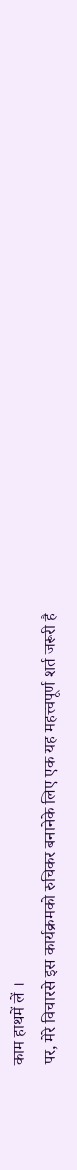काम हाथमें लें ।
पर, मेरे विचारसे इस कार्यक्रमको रुचिकर बनानेके लिए एक यह महत्त्वपूर्ण शर्त जरूरी है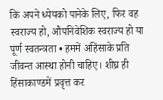कि अपने ध्येयको पानेके लिए, फिर वह स्वराज्य हो, औपनिवेशिक स्वराज्य हो या पूर्ण स्वतन्त्रता • हममें अहिंसाके प्रति जीवन्त आस्था होनी चाहिए। शीघ्र ही हिंसाकाण्डमें प्रवृत्त कर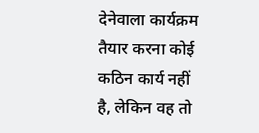देनेवाला कार्यक्रम तैयार करना कोई कठिन कार्य नहीं है, लेकिन वह तो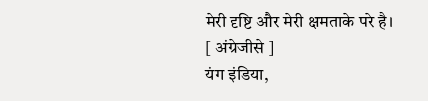मेरी दृष्टि और मेरी क्षमताके परे है।
[ अंग्रेजीसे ]
यंग इंडिया,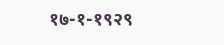१७-१-१९२९